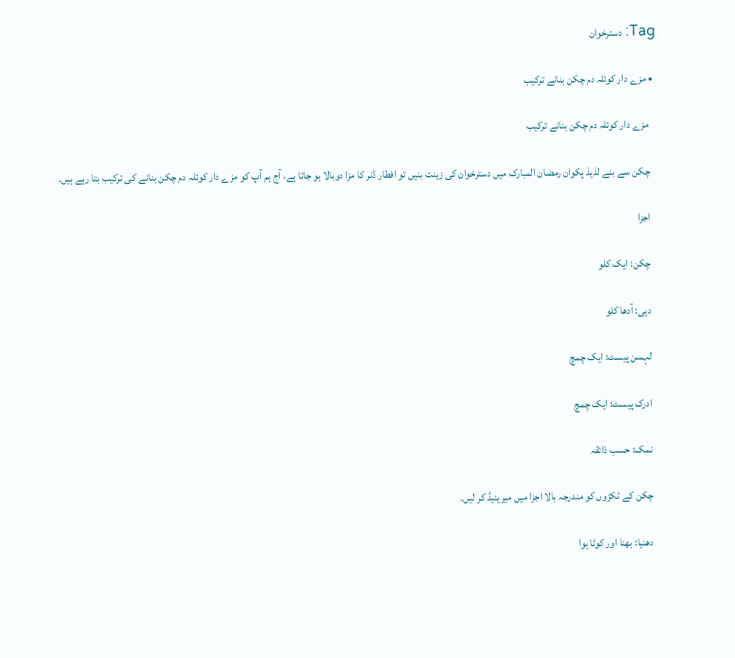Tag: دسترخوان

  • مزے دار کوئلہ دم چکن بنانے ترکیب

    مزے دار کوئلہ دم چکن بنانے ترکیب

    چکن سے بنے لذیذ پکوان رمضان المبارک میں دسترخوان کی زینت بنیں تو افطار ڈنر کا مزا دوبالا ہو جاتا ہے، آج ہم آپ کو مزے دار کوئلہ دم چکن بنانے کی ترکیب بتا رہے ہیں۔

    اجزا

    چکن: ایک کلو

    دہی: آدھا کلو

    لہسن پیسٹ: ایک چمچ

    ادرک پیسٹ: ایک چمچ

    نمک: حسب ذائقہ

    چکن کے ٹکڑوں کو مندرجہ بالا اجزا میں میرینیڈ کر لیں۔

    دھنیا: بھنا اور کوٹا ہوا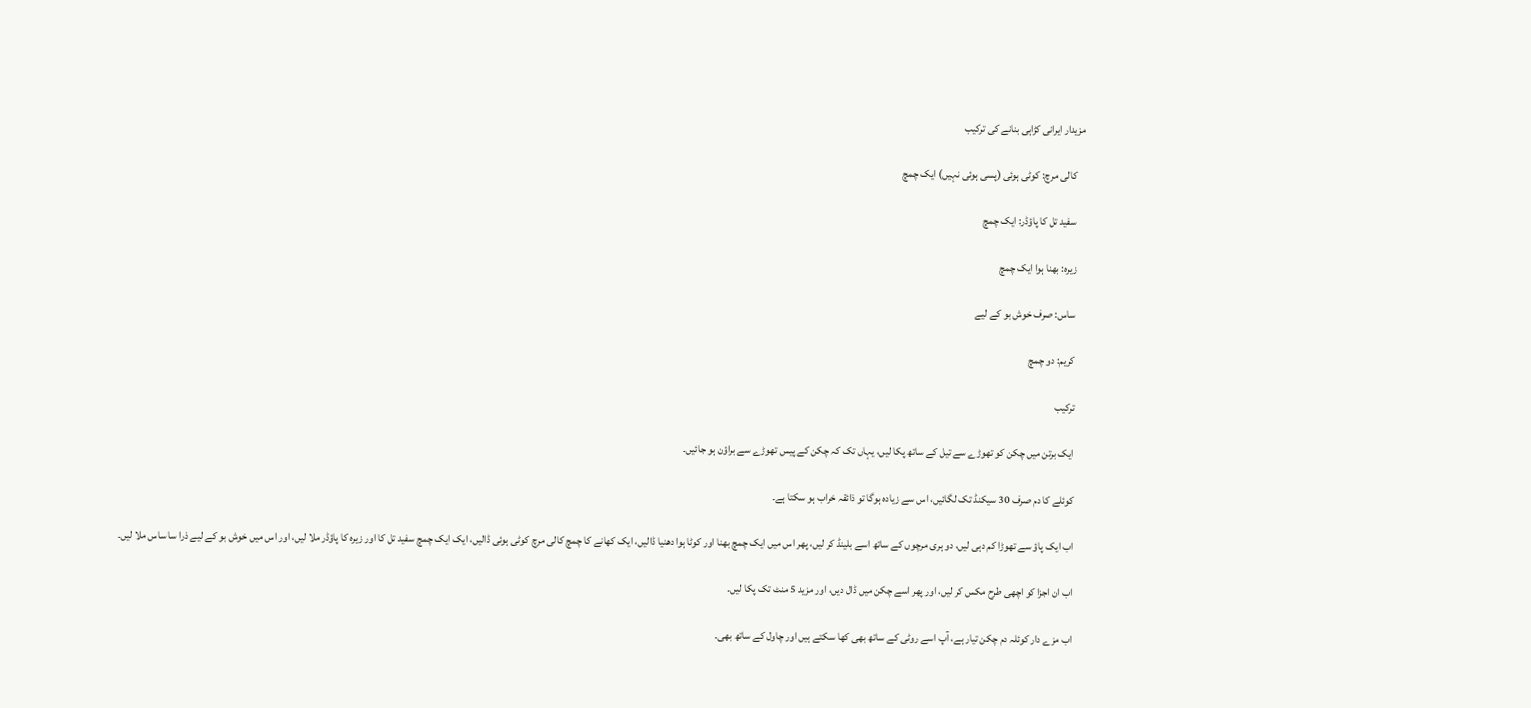مزیدار ایرانی کڑاہی بنانے کی ترکیب

    کالی مرچ: کوٹی ہوئی (پسی ہوئی نہیں) ایک چمچ

    سفید تل کا پاؤڈر: ایک چمچ

    زیرہ: بھنا ہوا ایک چمچ

    ساس: صرف خوش بو کے لیے

    کریم: دو چمچ

    ترکیب

    ایک برتن میں چکن کو تھوڑے سے تیل کے ساتھ پکا لیں، یہاں تک کہ چکن کے پیس تھوڑے سے براؤن ہو جائیں۔

    کوئلے کا دم صرف 30 سیکنڈ تک لگائیں، اس سے زیادہ ہوگا تو ذائقہ خراب ہو سکتا ہے۔

    اب ایک پاؤ سے تھوڑا کم دہی لیں، دو ہری مرچوں کے ساتھ اسے بلینڈ کر لیں، پھر اس میں ایک چمچ بھنا اور کوٹا ہوا دھنیا ڈالیں، ایک کھانے کا چمچ کالی مرچ کوٹی ہوئی ڈالیں، ایک ایک چمچ سفید تل کا اور زیرہ کا پاؤڈر ملا لیں، اور اس میں خوش بو کے لیے ذرا سا ساس ملا لیں۔

    اب ان اجزا کو اچھی طرح مکس کر لیں، اور پھر اسے چکن میں ڈال دیں، اور مزید 5 منٹ تک پکا لیں۔

    اب مزے دار کوئلہ دم چکن تیار ہے، آپ اسے روٹی کے ساتھ بھی کھا سکتے ہیں اور چاول کے ساتھ بھی۔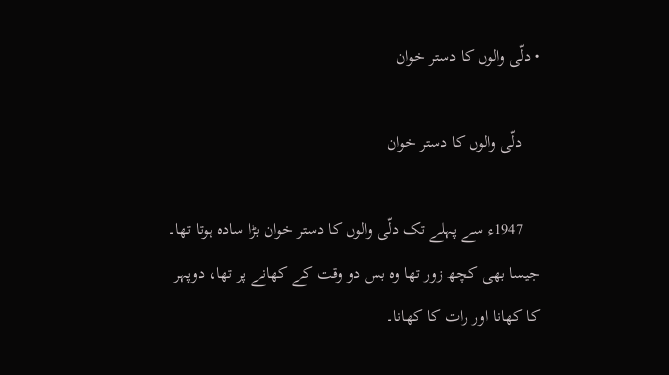• دلّی والوں کا دستر خوان

    دلّی والوں کا دستر خوان

    1947ء سے پہلے تک دلّی والوں کا دستر خوان بڑا سادہ ہوتا تھا۔ جیسا بھی کچھ زور تھا وہ بس دو وقت کے کھانے پر تھا، دوپہر کا کھانا اور رات کا کھانا۔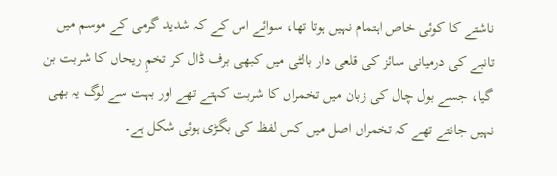ناشتے کا کوئی خاص اہتمام نہیں ہوتا تھا، سوائے اس کے کہ شدید گرمی کے موسم میں تانبے کی درمیانی سائز کی قلعی دار بالٹی میں کبھی برف ڈال کر تخمِ ریحاں کا شربت بن گیا، جسے بول چال کی زبان میں تخمراں کا شربت کہتے تھے اور بہت سے لوگ یہ بھی نہیں جانتے تھے کہ تخمراں اصل میں کس لفظ کی بگڑی ہوئی شکل ہے۔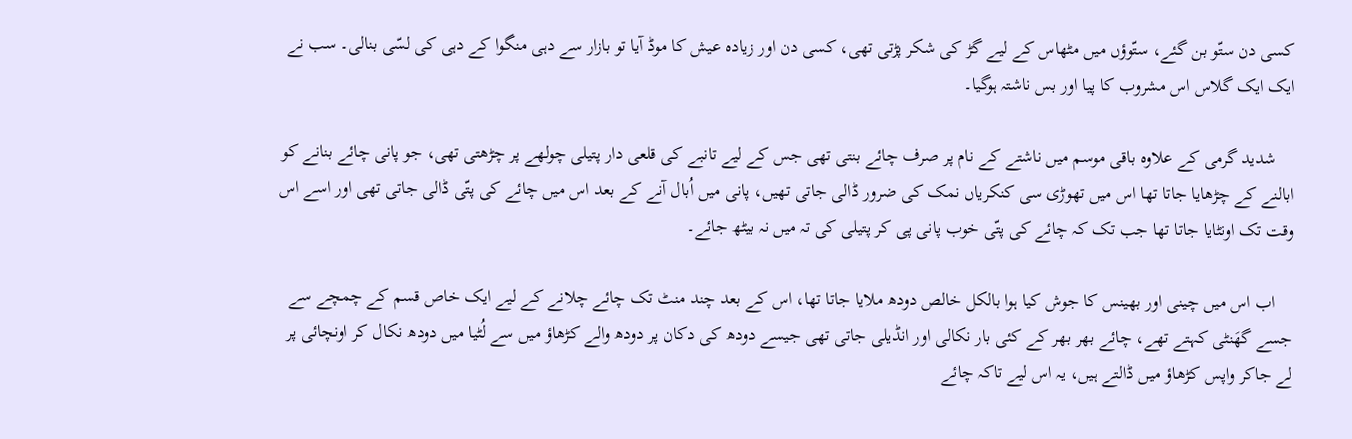کسی دن ستّو بن گئے، ستّوؤں میں مٹھاس کے لیے گڑ کی شکر پڑتی تھی، کسی دن اور زیادہ عیش کا موڈ آیا تو بازار سے دہی منگوا کے دہی کی لسّی بنالی۔ سب نے ایک ایک گلاس اس مشروب کا پیا اور بس ناشتہ ہوگیا۔

    شدید گرمی کے علاوہ باقی موسم میں ناشتے کے نام پر صرف چائے بنتی تھی جس کے لیے تانبے کی قلعی دار پتیلی چولھے پر چڑھتی تھی، جو پانی چائے بنانے کو ابالنے کے چڑھایا جاتا تھا اس میں تھوڑی سی کنکریاں نمک کی ضرور ڈالی جاتی تھیں، پانی میں اُبال آنے کے بعد اس میں چائے کی پتّی ڈالی جاتی تھی اور اسے اس وقت تک اونٹایا جاتا تھا جب تک کہ چائے کی پتّی خوب پانی پی کر پتیلی کی تہ میں نہ بیٹھ جائے۔

    اب اس میں چینی اور بھینس کا جوش کیا ہوا بالکل خالص دودھ ملایا جاتا تھا، اس کے بعد چند منٹ تک چائے چلانے کے لیے ایک خاص قسم کے چمچے سے جسے گھَنٹی کہتے تھے، چائے بھر بھر کے کئی بار نکالی اور انڈیلی جاتی تھی جیسے دودھ کی دکان پر دودھ والے کڑھاؤ میں سے لُٹیا میں دودھ نکال کر اونچائی پر لے جاکر واپس کڑھاؤ میں ڈالتے ہیں، یہ اس لیے تاکہ چائے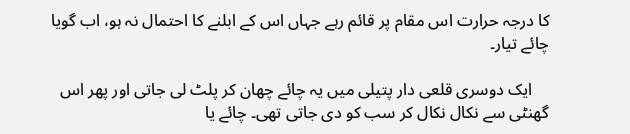کا درجہ حرارت اس مقام پر قائم رہے جہاں اس کے ابلنے کا احتمال نہ ہو، اب گویا چائے تیار۔

    ایک دوسری قلعی دار پتیلی میں یہ چائے چھان کر پلٹ لی جاتی اور پھر اس گھنٹی سے نکال نکال کر سب کو دی جاتی تھی۔ چائے یا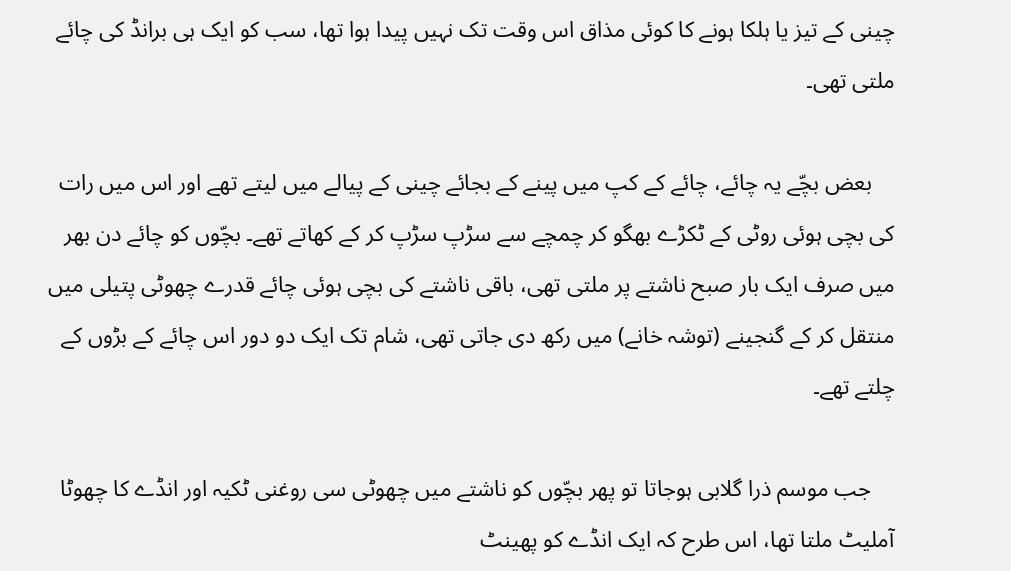چینی کے تیز یا ہلکا ہونے کا کوئی مذاق اس وقت تک نہیں پیدا ہوا تھا، سب کو ایک ہی برانڈ کی چائے ملتی تھی۔

    بعض بچّے یہ چائے، چائے کے کپ میں پینے کے بجائے چینی کے پیالے میں لیتے تھے اور اس میں رات کی بچی ہوئی روٹی کے ٹکڑے بھگو کر چمچے سے سڑپ سڑپ کر کے کھاتے تھے۔ بچّوں کو چائے دن بھر میں صرف ایک بار صبح ناشتے پر ملتی تھی، باقی ناشتے کی بچی ہوئی چائے قدرے چھوٹی پتیلی میں منتقل کر کے گنجینے (توشہ خانے) میں رکھ دی جاتی تھی، شام تک ایک دو دور اس چائے کے بڑوں کے چلتے تھے۔

    جب موسم ذرا گلابی ہوجاتا تو پھر بچّوں کو ناشتے میں چھوٹی سی روغنی ٹکیہ اور انڈے کا چھوٹا آملیٹ ملتا تھا، اس طرح کہ ایک انڈے کو پھینٹ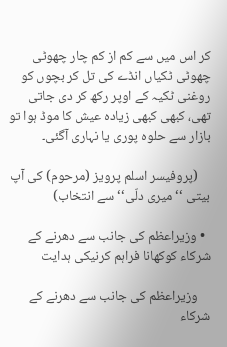کر اس میں سے کم از کم چار چھوٹی چھوٹی ٹکیاں انڈے کی تل کر بچوں کو روغنی ٹکیہ کے اوپر رکھ کر دی جاتی تھی، کبھی کبھی زیادہ عیش کا موڈ ہوا تو بازار سے حلوہ پوری یا نہاری آگئی۔

    (پروفیسر اسلم پرویز (مرحوم) کی آپ بیتی ‘‘میری دلّی‘‘ سے انتخاب)

  • وزیراعظم کی جانب سے دھرنے کے شرکاء کوکھانا فراہم کرنیکی ہدایت

    وزیراعظم کی جانب سے دھرنے کے شرکاء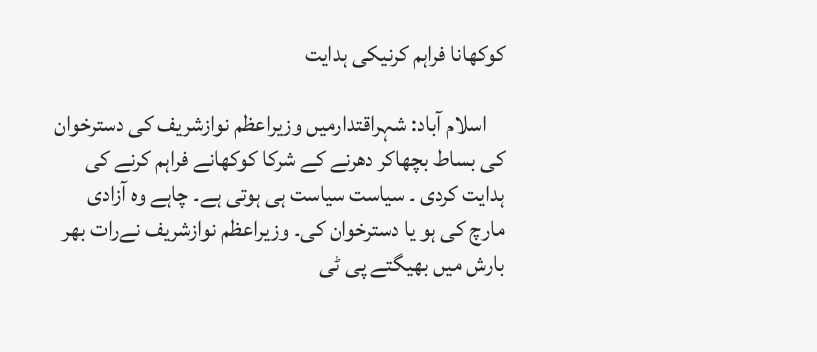کوکھانا فراہم کرنیکی ہدایت

    اسلام آباد: شہراقتدارمیں وزیراعظم نوازشریف کی دسترخوان کی بساط بچھاکر دھرنے کے شرکا کوکھانے فراہم کرنے کی ہدایت کردی ۔ سیاست سیاست ہی ہوتی ہے۔ چاہے وہ آزادی مارچ کی ہو یا دسترخوان کی۔ وزیراعظم نوازشریف نےرات بھر بارش میں بھیگتے پی ٹی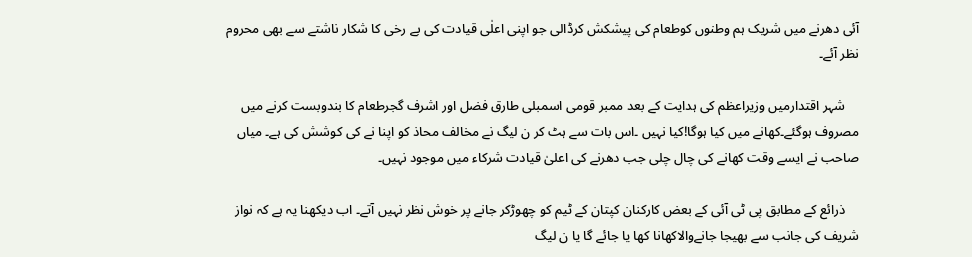آئی دھرنے میں شریک ہم وطنوں کوطعام کی پیشکش کرڈالی جو اپنی اعلٰی قیادت کی بے رخی کا شکار ناشتے سے بھی محروم نظر آئے۔

    شہر اقتدارمیں وزیراعظم کی ہدایت کے بعد ممبر قومی اسمبلی طارق فضل اور اشرف گجرطعام کا بندوبست کرنے میں مصروف ہوگئے۔کھانے میں کیا ہوگا!کیا نہیں ۔اس بات سے ہٹ کر ن لیگ نے مخالف محاذ کو اپنا نے کی کوشش کی ہے۔ میاں صاحب نے ایسے وقت کھانے کی چال چلی جب دھرنے کی اعلیٰ قیادت شرکاء میں موجود نہیں۔

    ذرائع کے مطابق پی ٹی آئی کے بعض کارکنان کپتان کے ٹیم کو چھوڑکر جانے پر خوش نظر نہیں آتے۔ اب دیکھنا یہ ہے کہ نواز شریف کی جانب سے بھیجا جانےوالاکھانا کھا یا جائے گا یا ن لیگ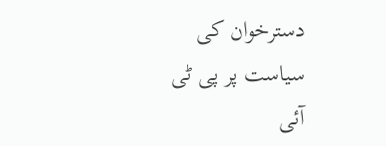دسترخوان کی سیاست پر پی ٹی آئی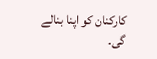کارکنان کو اپنا بنالے گی۔